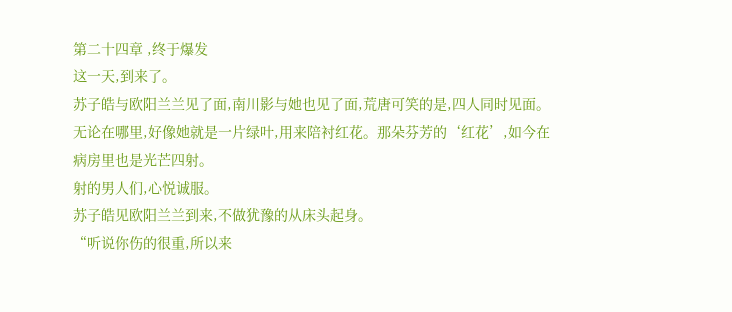第二十四章 ,终于爆发
这一天,到来了。
苏子皓与欧阳兰兰见了面,南川影与她也见了面,荒唐可笑的是,四人同时见面。
无论在哪里,好像她就是一片绿叶,用来陪衬红花。那朵芬芳的‘红花’,如今在病房里也是光芒四射。
射的男人们,心悦诚服。
苏子皓见欧阳兰兰到来,不做犹豫的从床头起身。
“听说你伤的很重,所以来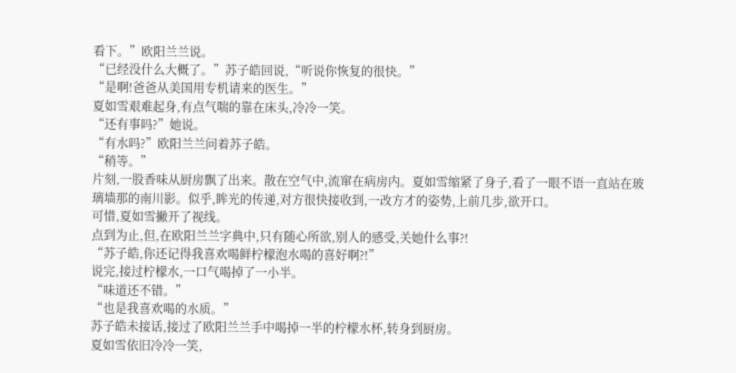看下。”欧阳兰兰说。
“已经没什么大概了。”苏子皓回说,“听说你恢复的很快。”
“是啊!爸爸从美国用专机请来的医生。”
夏如雪艰难起身,有点气喘的靠在床头,冷冷一笑。
“还有事吗?”她说。
“有水吗?”欧阳兰兰问着苏子皓。
“稍等。”
片刻,一股香味从厨房飘了出来。散在空气中,流窜在病房内。夏如雪缩紧了身子,看了一眼不语一直站在玻璃墙那的南川影。似乎,眸光的传递,对方很快接收到,一改方才的姿势,上前几步,欲开口。
可惜,夏如雪撇开了视线。
点到为止,但,在欧阳兰兰字典中,只有随心所欲,别人的感受,关她什么事?!
“苏子皓,你还记得我喜欢喝鲜柠檬泡水喝的喜好啊?!”
说完,接过柠檬水,一口气喝掉了一小半。
“味道还不错。”
“也是我喜欢喝的水质。”
苏子皓未接话,接过了欧阳兰兰手中喝掉一半的柠檬水杯,转身到厨房。
夏如雪依旧冷冷一笑,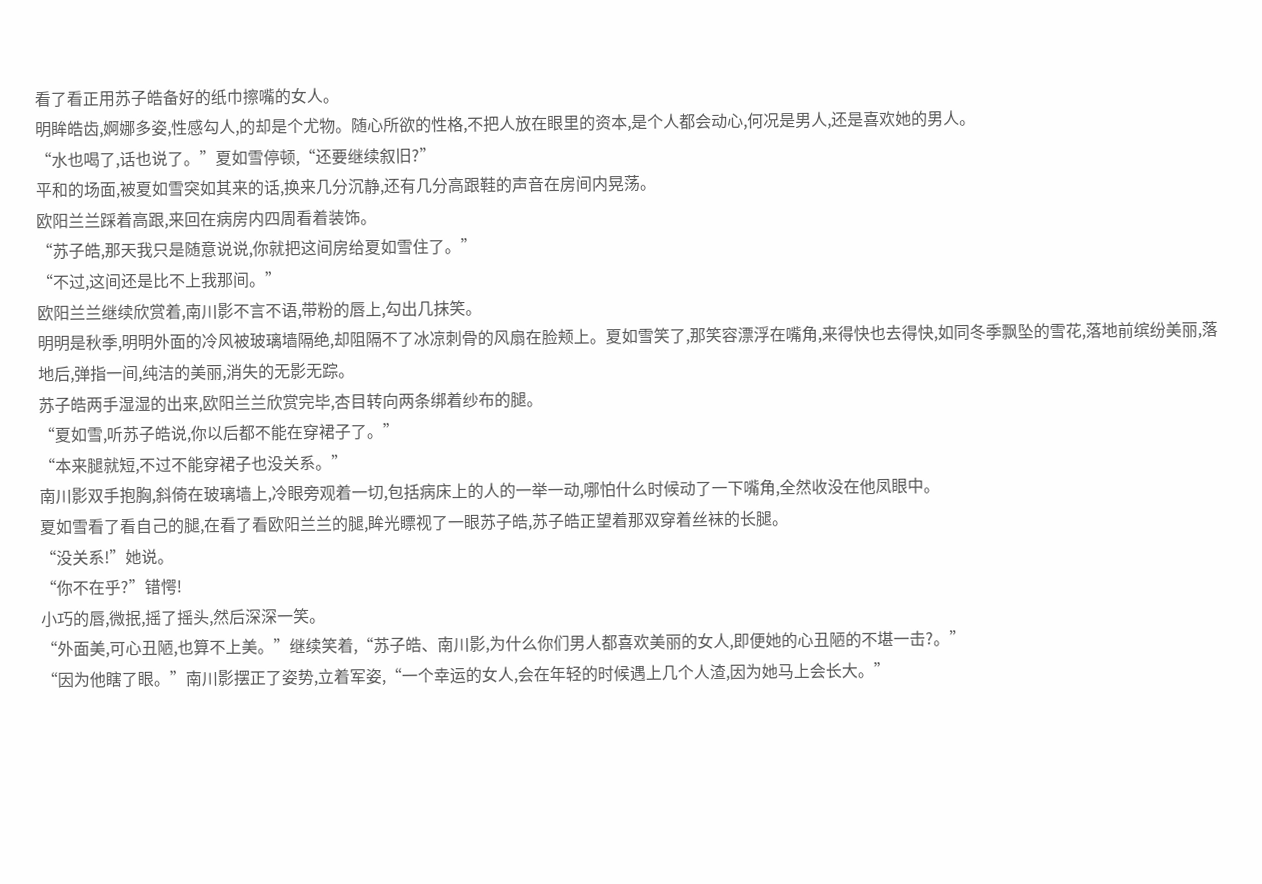看了看正用苏子皓备好的纸巾擦嘴的女人。
明眸皓齿,婀娜多姿,性感勾人,的却是个尤物。随心所欲的性格,不把人放在眼里的资本,是个人都会动心,何况是男人,还是喜欢她的男人。
“水也喝了,话也说了。”夏如雪停顿,“还要继续叙旧?”
平和的场面,被夏如雪突如其来的话,换来几分沉静,还有几分高跟鞋的声音在房间内晃荡。
欧阳兰兰踩着高跟,来回在病房内四周看着装饰。
“苏子皓,那天我只是随意说说,你就把这间房给夏如雪住了。”
“不过,这间还是比不上我那间。”
欧阳兰兰继续欣赏着,南川影不言不语,带粉的唇上,勾出几抹笑。
明明是秋季,明明外面的冷风被玻璃墙隔绝,却阻隔不了冰凉刺骨的风扇在脸颊上。夏如雪笑了,那笑容漂浮在嘴角,来得快也去得快,如同冬季飘坠的雪花,落地前缤纷美丽,落地后,弹指一间,纯洁的美丽,消失的无影无踪。
苏子皓两手湿湿的出来,欧阳兰兰欣赏完毕,杏目转向两条绑着纱布的腿。
“夏如雪,听苏子皓说,你以后都不能在穿裙子了。”
“本来腿就短,不过不能穿裙子也没关系。”
南川影双手抱胸,斜倚在玻璃墙上,冷眼旁观着一切,包括病床上的人的一举一动,哪怕什么时候动了一下嘴角,全然收没在他凤眼中。
夏如雪看了看自己的腿,在看了看欧阳兰兰的腿,眸光瞟视了一眼苏子皓,苏子皓正望着那双穿着丝袜的长腿。
“没关系!”她说。
“你不在乎?”错愕!
小巧的唇,微抿,摇了摇头,然后深深一笑。
“外面美,可心丑陋,也算不上美。”继续笑着,“苏子皓、南川影,为什么你们男人都喜欢美丽的女人,即便她的心丑陋的不堪一击?。”
“因为他瞎了眼。”南川影摆正了姿势,立着军姿,“一个幸运的女人,会在年轻的时候遇上几个人渣,因为她马上会长大。”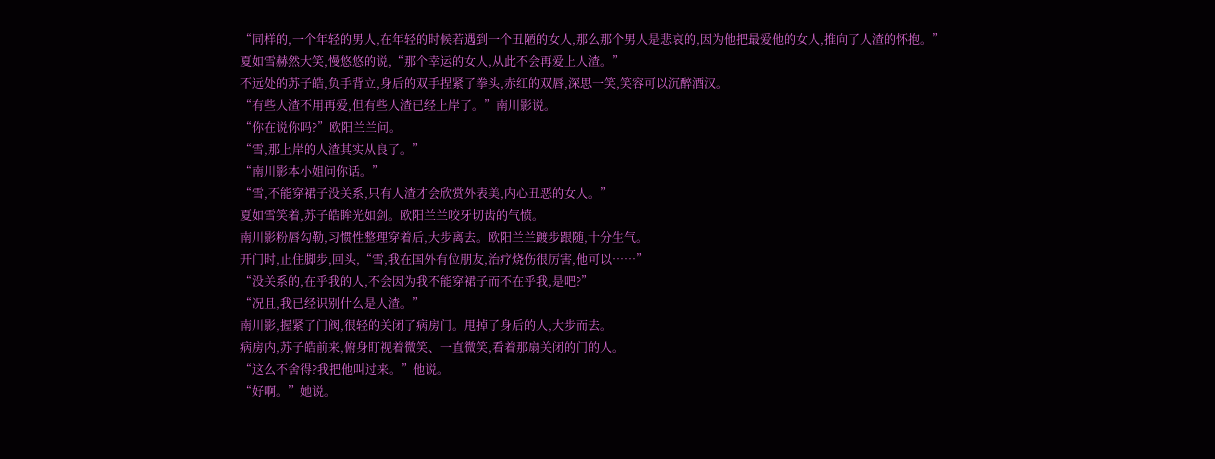“同样的,一个年轻的男人,在年轻的时候若遇到一个丑陋的女人,那么那个男人是悲哀的,因为他把最爱他的女人,推向了人渣的怀抱。”
夏如雪赫然大笑,慢悠悠的说,“那个幸运的女人,从此不会再爱上人渣。”
不远处的苏子皓,负手背立,身后的双手捏紧了拳头,赤红的双唇,深思一笑,笑容可以沉醉酒汉。
“有些人渣不用再爱,但有些人渣已经上岸了。”南川影说。
“你在说你吗?”欧阳兰兰问。
“雪,那上岸的人渣其实从良了。”
“南川影本小姐问你话。”
“雪,不能穿裙子没关系,只有人渣才会欣赏外表美,内心丑恶的女人。”
夏如雪笑着,苏子皓眸光如剑。欧阳兰兰咬牙切齿的气愤。
南川影粉唇勾勒,习惯性整理穿着后,大步离去。欧阳兰兰踱步跟随,十分生气。
开门时,止住脚步,回头,“雪,我在国外有位朋友,治疗烧伤很厉害,他可以……”
“没关系的,在乎我的人,不会因为我不能穿裙子而不在乎我,是吧?”
“况且,我已经识别什么是人渣。”
南川影,握紧了门阀,很轻的关闭了病房门。甩掉了身后的人,大步而去。
病房内,苏子皓前来,俯身盯视着微笑、一直微笑,看着那扇关闭的门的人。
“这么不舍得?我把他叫过来。”他说。
“好啊。”她说。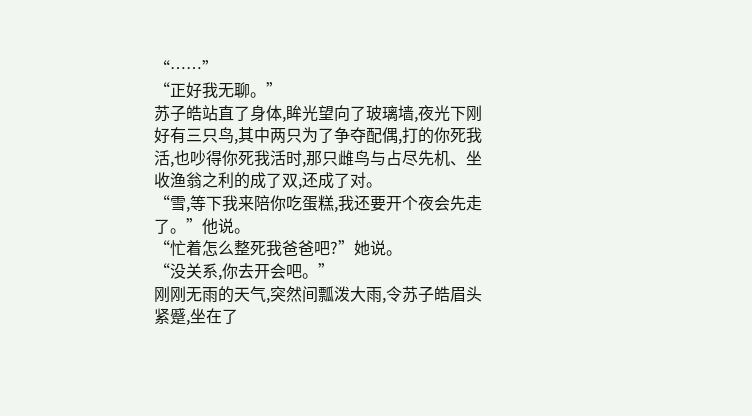“……”
“正好我无聊。”
苏子皓站直了身体,眸光望向了玻璃墙,夜光下刚好有三只鸟,其中两只为了争夺配偶,打的你死我活,也吵得你死我活时,那只雌鸟与占尽先机、坐收渔翁之利的成了双,还成了对。
“雪,等下我来陪你吃蛋糕,我还要开个夜会先走了。”他说。
“忙着怎么整死我爸爸吧?”她说。
“没关系,你去开会吧。”
刚刚无雨的天气,突然间瓢泼大雨,令苏子皓眉头紧蹙,坐在了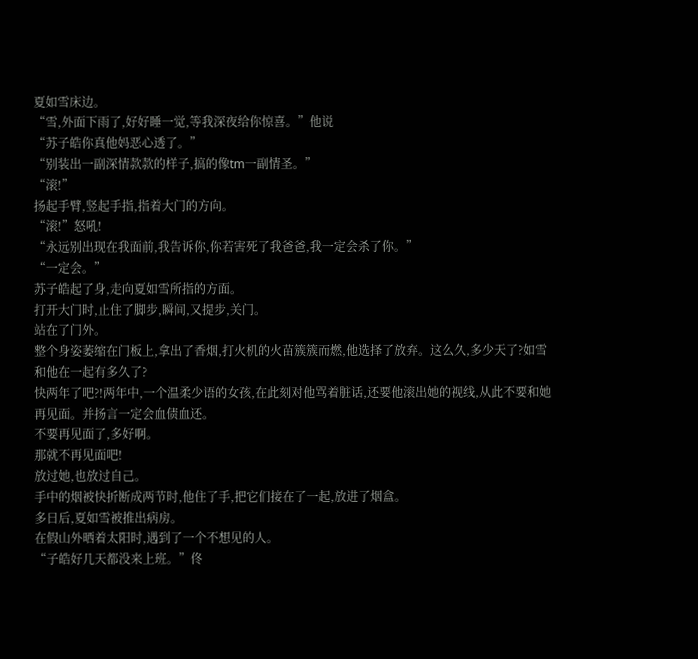夏如雪床边。
“雪,外面下雨了,好好睡一觉,等我深夜给你惊喜。”他说
“苏子皓你真他妈恶心透了。”
“别装出一副深情款款的样子,搞的像tm一副情圣。”
“滚!”
扬起手臂,竖起手指,指着大门的方向。
“滚!”怒吼!
“永远别出现在我面前,我告诉你,你若害死了我爸爸,我一定会杀了你。”
“一定会。”
苏子皓起了身,走向夏如雪所指的方面。
打开大门时,止住了脚步,瞬间,又提步,关门。
站在了门外。
整个身姿萎缩在门板上,拿出了香烟,打火机的火苗簇簇而燃,他选择了放弃。这么久,多少天了?如雪和他在一起有多久了?
快两年了吧?!两年中,一个温柔少语的女孩,在此刻对他骂着脏话,还要他滚出她的视线,从此不要和她再见面。并扬言一定会血债血还。
不要再见面了,多好啊。
那就不再见面吧!
放过她,也放过自己。
手中的烟被快折断成两节时,他住了手,把它们接在了一起,放进了烟盒。
多日后,夏如雪被推出病房。
在假山外晒着太阳时,遇到了一个不想见的人。
“子皓好几天都没来上班。”佟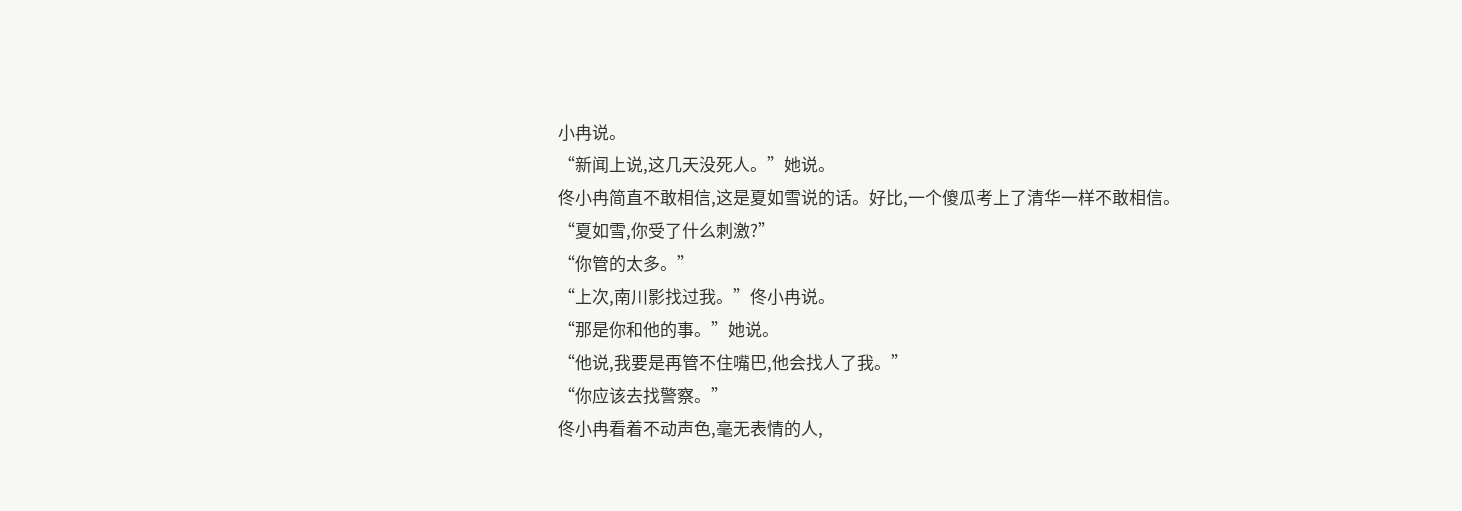小冉说。
“新闻上说,这几天没死人。”她说。
佟小冉简直不敢相信,这是夏如雪说的话。好比,一个傻瓜考上了清华一样不敢相信。
“夏如雪,你受了什么刺激?”
“你管的太多。”
“上次,南川影找过我。”佟小冉说。
“那是你和他的事。”她说。
“他说,我要是再管不住嘴巴,他会找人了我。”
“你应该去找警察。”
佟小冉看着不动声色,毫无表情的人,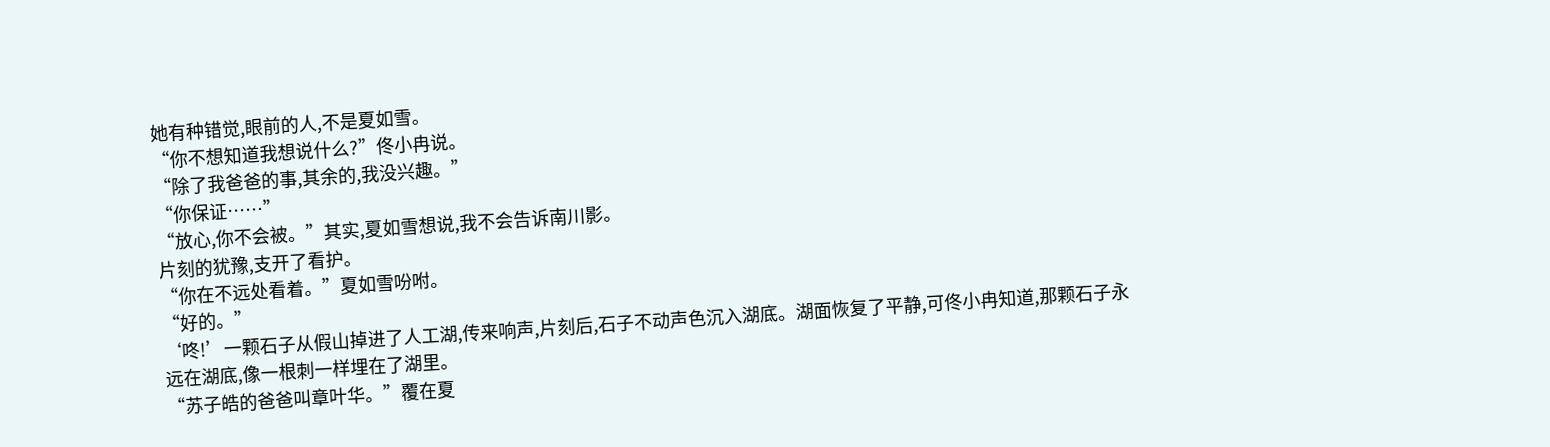她有种错觉,眼前的人,不是夏如雪。
“你不想知道我想说什么?”佟小冉说。
“除了我爸爸的事,其余的,我没兴趣。”
“你保证……”
“放心,你不会被。”其实,夏如雪想说,我不会告诉南川影。
片刻的犹豫,支开了看护。
“你在不远处看着。”夏如雪吩咐。
“好的。”
‘咚!’一颗石子从假山掉进了人工湖,传来响声,片刻后,石子不动声色沉入湖底。湖面恢复了平静,可佟小冉知道,那颗石子永远在湖底,像一根刺一样埋在了湖里。
“苏子皓的爸爸叫章叶华。”覆在夏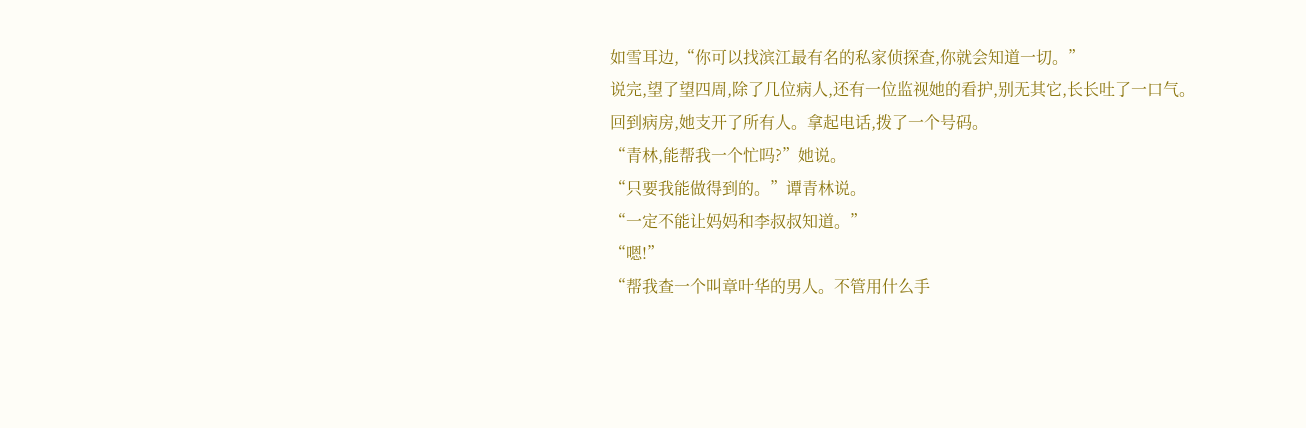如雪耳边,“你可以找滨江最有名的私家侦探查,你就会知道一切。”
说完,望了望四周,除了几位病人,还有一位监视她的看护,别无其它,长长吐了一口气。
回到病房,她支开了所有人。拿起电话,拨了一个号码。
“青林,能帮我一个忙吗?”她说。
“只要我能做得到的。”谭青林说。
“一定不能让妈妈和李叔叔知道。”
“嗯!”
“帮我查一个叫章叶华的男人。不管用什么手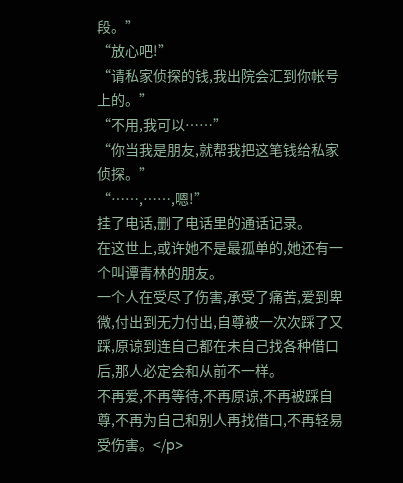段。”
“放心吧!”
“请私家侦探的钱,我出院会汇到你帐号上的。”
“不用,我可以……”
“你当我是朋友,就帮我把这笔钱给私家侦探。”
“……,……,嗯!”
挂了电话,删了电话里的通话记录。
在这世上,或许她不是最孤单的,她还有一个叫谭青林的朋友。
一个人在受尽了伤害,承受了痛苦,爱到卑微,付出到无力付出,自尊被一次次踩了又踩,原谅到连自己都在未自己找各种借口后,那人必定会和从前不一样。
不再爱,不再等待,不再原谅,不再被踩自尊,不再为自己和别人再找借口,不再轻易受伤害。</p>